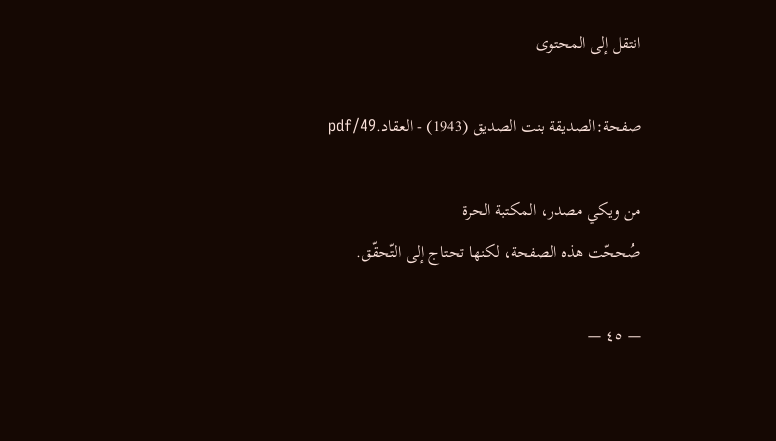انتقل إلى المحتوى

صفحة:الصديقة بنت الصديق (1943) - العقاد.pdf/49

من ويكي مصدر، المكتبة الحرة
صُححّت هذه الصفحة، لكنها تحتاج إلى التّحقّق.

— ٤٥ —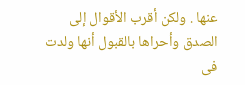عنها . ولكن أقرب الأقوال إلى الصدق وأحراها بالقبول أنها ولدت فى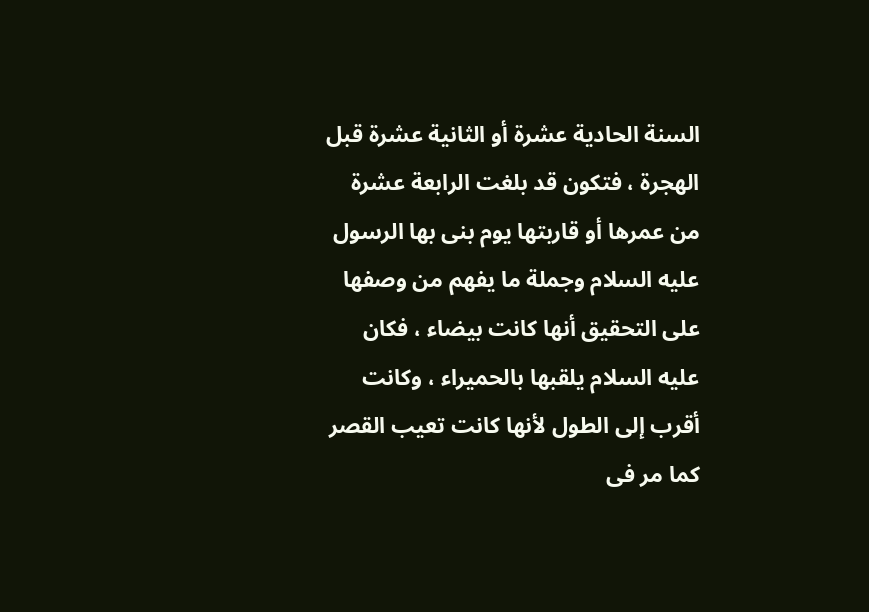السنة الحادية عشرة أو الثانية عشرة قبل الهجرة ، فتكون قد بلغت الرابعة عشرة من عمرها أو قاربتها يوم بنى بها الرسول عليه السلام وجملة ما يفهم من وصفها على التحقيق أنها كانت بيضاء ، فكان عليه السلام يلقبها بالحميراء ، وكانت أقرب إلى الطول لأنها كانت تعيب القصر كما مر فى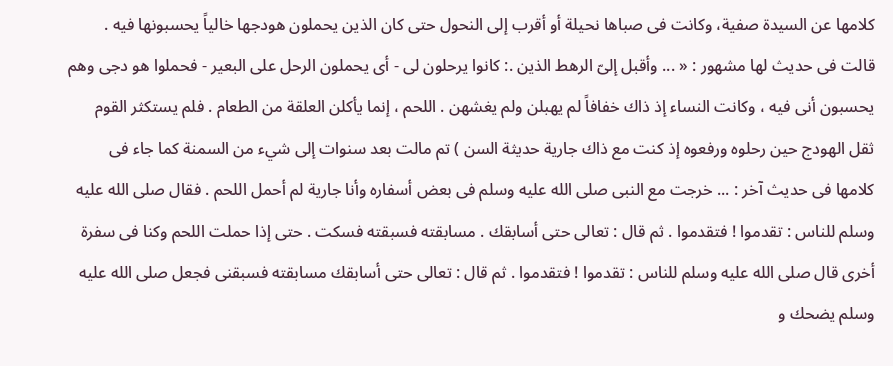كلامها عن السيدة صفية، وكانت فى صباها نحيلة أو أقرب إلى النحول حتى كان الذين يحملون هودجها خالياً يحسبونها فيه . قالت فى حديث لها مشهور : « ... وأقبل إلىّ الرهط الذين .: كانوا يرحلون لى - أى يحملون الرحل على البعير - فحملوا هو دجى وهم يحسبون أنى فيه ، وكانت النساء إذ ذاك خفافاً لم يهبلن ولم يغشهن . اللحم ، إنما يأكلن العلقة من الطعام . فلم يستكثر القوم ثقل الهودج حين رحلوه ورفعوه إذ كنت مع ذاك جارية حديثة السن ) تم مالت بعد سنوات إلى شيء من السمنة كما جاء فى كلامها فى حديث آخر : ... خرجت مع النبى صلى الله عليه وسلم فى بعض أسفاره وأنا جارية لم أحمل اللحم . فقال صلى الله عليه وسلم للناس : تقدموا ! فتقدموا . ثم قال : تعالى حتى أسابقك . مسابقته فسبقته فسكت . حتى إذا حملت اللحم وكنا فى سفرة أخرى قال صلى الله عليه وسلم للناس : تقدموا ! فتقدموا . ثم قال : تعالى حتى أسابقك مسابقته فسبقنى فجعل صلى الله عليه وسلم يضحك و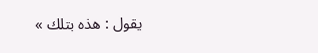يقول : هذه بتلك »